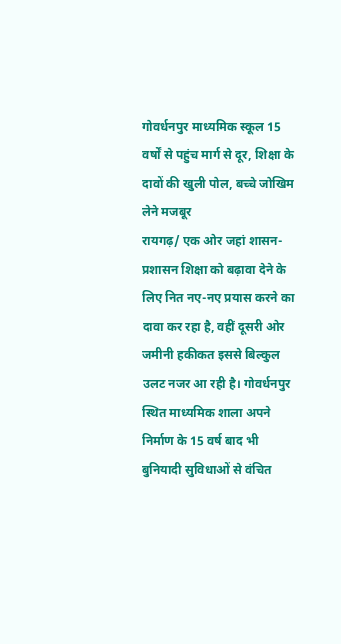गोवर्धनपुर माध्यमिक स्कूल 15 वर्षों से पहुंच मार्ग से दूर, शिक्षा के दावों की खुली पोल, बच्चे जोखिम लेने मजबूर
रायगढ़/ एक ओर जहां शासन-प्रशासन शिक्षा को बढ़ावा देने के लिए नित नए-नए प्रयास करने का दावा कर रहा है, वहीं दूसरी ओर जमीनी हकीकत इससे बिल्कुल उलट नजर आ रही है। गोवर्धनपुर स्थित माध्यमिक शाला अपने निर्माण के 15 वर्ष बाद भी बुनियादी सुविधाओं से वंचित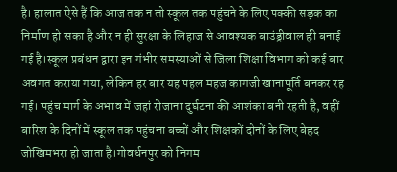है। हालात ऐसे हैं कि आज तक न तो स्कूल तक पहुंचने के लिए पक्की सड़क का निर्माण हो सका है और न ही सुरक्षा के लिहाज से आवश्यक बाउंड्रीवाल ही बनाई गई है।स्कूल प्रबंधन द्वारा इन गंभीर समस्याओं से जिला शिक्षा विभाग को कई बार अवगत कराया गया, लेकिन हर बार यह पहल महज कागजी खानापूर्ति बनकर रह गई। पहुंच मार्ग के अभाव में जहां रोजाना दुर्घटना की आशंका बनी रहती है, वहीं बारिश के दिनों में स्कूल तक पहुंचना बच्चों और शिक्षकों दोनों के लिए बेहद जोखिमभरा हो जाता है।गोवर्धनपुर को निगम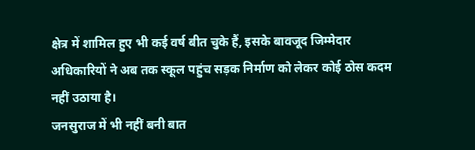क्षेत्र में शामिल हुए भी कई वर्ष बीत चुके हैं, इसके बावजूद जिम्मेदार अधिकारियों ने अब तक स्कूल पहुंच सड़क निर्माण को लेकर कोई ठोस कदम नहीं उठाया है।
जनसुराज में भी नहीं बनी बात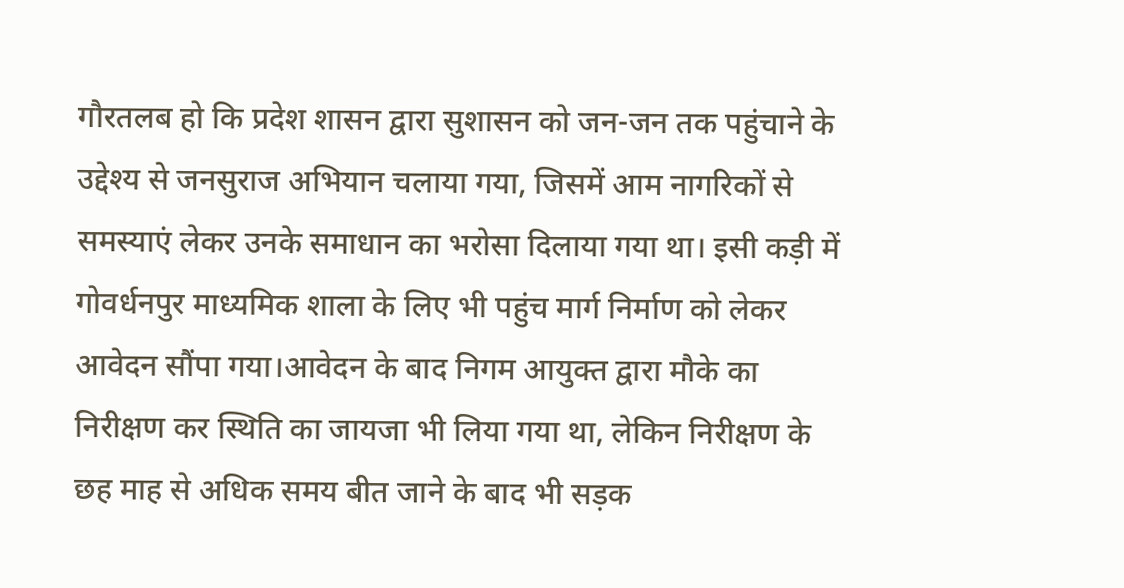गौरतलब हो कि प्रदेश शासन द्वारा सुशासन को जन-जन तक पहुंचाने के उद्देश्य से जनसुराज अभियान चलाया गया, जिसमें आम नागरिकों से समस्याएं लेकर उनके समाधान का भरोसा दिलाया गया था। इसी कड़ी में गोवर्धनपुर माध्यमिक शाला के लिए भी पहुंच मार्ग निर्माण को लेकर आवेदन सौंपा गया।आवेदन के बाद निगम आयुक्त द्वारा मौके का निरीक्षण कर स्थिति का जायजा भी लिया गया था, लेकिन निरीक्षण के छह माह से अधिक समय बीत जाने के बाद भी सड़क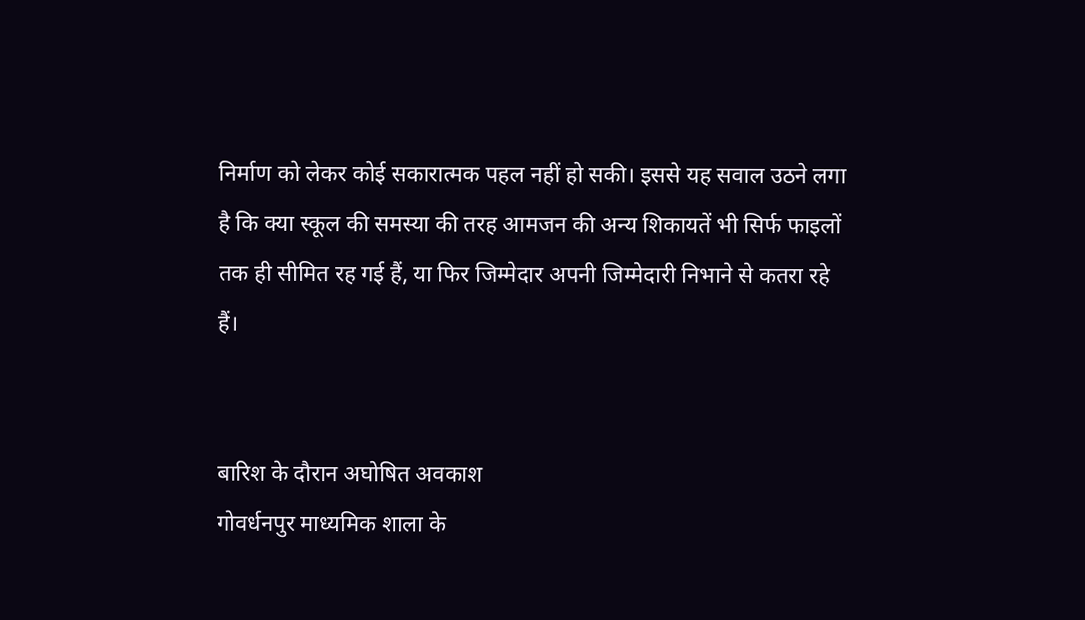निर्माण को लेकर कोई सकारात्मक पहल नहीं हो सकी। इससे यह सवाल उठने लगा है कि क्या स्कूल की समस्या की तरह आमजन की अन्य शिकायतें भी सिर्फ फाइलों तक ही सीमित रह गई हैं, या फिर जिम्मेदार अपनी जिम्मेदारी निभाने से कतरा रहे हैं।


बारिश के दौरान अघोषित अवकाश
गोवर्धनपुर माध्यमिक शाला के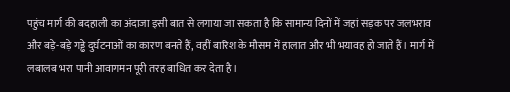पहुंच मार्ग की बदहाली का अंदाजा इसी बात से लगाया जा सकता है कि सामान्य दिनों में जहां सड़क पर जलभराव और बड़े-बड़े गड्ढे दुर्घटनाओं का कारण बनते हैं, वहीं बारिश के मौसम में हालात और भी भयावह हो जाते हैं। मार्ग में लबालब भरा पानी आवागमन पूरी तरह बाधित कर देता है।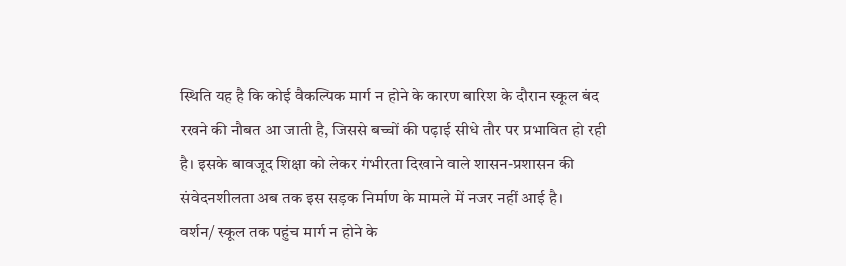स्थिति यह है कि कोई वैकल्पिक मार्ग न होने के कारण बारिश के दौरान स्कूल बंद रखने की नौबत आ जाती है, जिससे बच्चों की पढ़ाई सीधे तौर पर प्रभावित हो रही है। इसके बावजूद शिक्षा को लेकर गंभीरता दिखाने वाले शासन-प्रशासन की संवेदनशीलता अब तक इस सड़क निर्माण के मामले में नजर नहीं आई है।
वर्शन/ स्कूल तक पहुंच मार्ग न होने के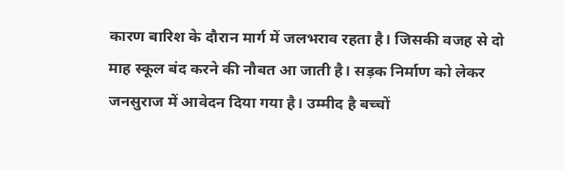कारण बारिश के दौरान मार्ग में जलभराव रहता है। जिसकी वजह से दो माह स्कूल बंद करने की नौबत आ जाती है। सड़क निर्माण को लेकर जनसुराज में आवेदन दिया गया है। उम्मीद है बच्चों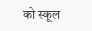को स्कूल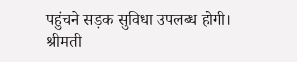पहुंचने सड़क सुविधा उपलब्ध होगी।
श्रीमती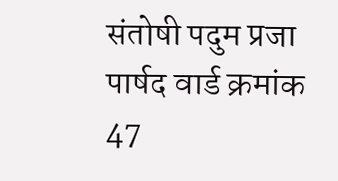संतोषी पदुम प्रजा
पार्षद वार्ड क्रमांक 47